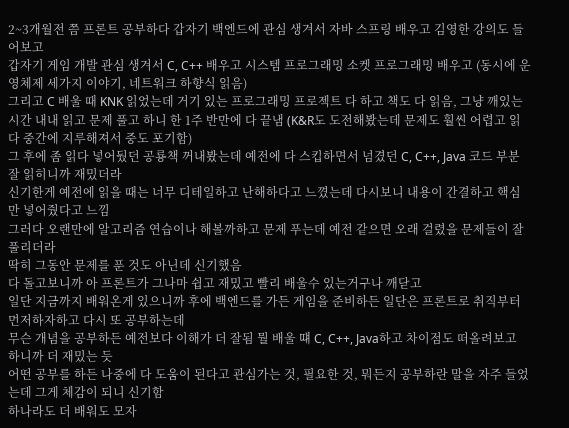2~3개월전 쯤 프론트 공부하다 갑자기 백엔드에 관심 생겨서 자바 스프링 배우고 김영한 강의도 들어보고
갑자기 게임 개발 관심 생겨서 C, C++ 배우고 시스템 프로그래밍 소켓 프로그래밍 배우고 (동시에 운영체제 세가지 이야기, 네트워크 하향식 읽음)
그리고 C 배울 때 KNK 읽었는데 거기 있는 프로그래밍 프로젝트 다 하고 책도 다 읽음, 그냥 깨있는 시간 내내 읽고 문제 풀고 하니 한 1주 반만에 다 끝냄 (K&R도 도전해봤는데 문제도 훨씬 어렵고 읽다 중간에 지루해져서 중도 포기함)
그 후에 좀 읽다 넣어뒀던 공룡책 꺼내봤는데 예전에 다 스킵하면서 넘겼던 C, C++, Java 코드 부분 잘 읽히니까 재밌더라
신기한게 예전에 읽을 때는 너무 디테일하고 난해하다고 느꼈는데 다시보니 내용이 간결하고 핵심만 넣어줬다고 느낌
그러다 오랜만에 알고리즘 연습이나 해볼까하고 문제 푸는데 예전 같으면 오래 걸렸을 문제들이 잘 풀리더라
딱히 그동안 문제를 푼 것도 아닌데 신기했음
다 돌고보니까 아 프론트가 그나마 쉽고 재밌고 빨리 배울수 있는거구나 깨닫고
일단 지금까지 배워온게 있으니까 후에 백엔드를 가든 게임을 준비하든 일단은 프론트로 취직부터 먼저하자하고 다시 또 공부하는데
무슨 개념을 공부하든 예전보다 이해가 더 잘됨 뭘 배울 떄 C, C++, Java하고 차이점도 떠올려보고 하니까 더 재밌는 듯
어떤 공부를 하든 나중에 다 도움이 된다고 관심가는 것, 필요한 것, 뭐든지 공부하란 말을 자주 들었는데 그게 체감이 되니 신기함
하나라도 더 배워도 모자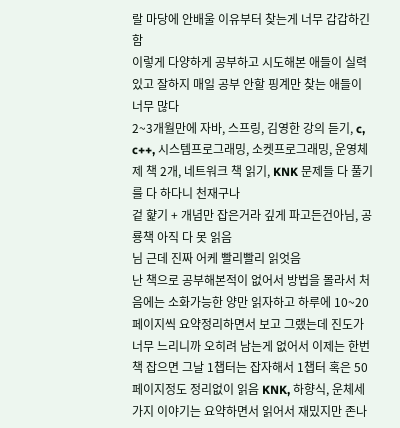랄 마당에 안배울 이유부터 찾는게 너무 갑갑하긴 함
이렇게 다양하게 공부하고 시도해본 애들이 실력있고 잘하지 매일 공부 안할 핑계만 찾는 애들이 너무 많다
2~3개월만에 자바, 스프링, 김영한 강의 듣기, c, c++, 시스템프로그래밍, 소켓프로그래밍, 운영체제 책 2개, 네트워크 책 읽기, KNK 문제들 다 풀기를 다 하다니 천재구나
겉 햝기 + 개념만 잡은거라 깊게 파고든건아님, 공룡책 아직 다 못 읽음
님 근데 진짜 어케 빨리빨리 읽엇음
난 책으로 공부해본적이 없어서 방법을 몰라서 처음에는 소화가능한 양만 읽자하고 하루에 10~20페이지씩 요약정리하면서 보고 그랬는데 진도가 너무 느리니까 오히려 남는게 없어서 이제는 한번 책 잡으면 그날 1챕터는 잡자해서 1챕터 혹은 50페이지정도 정리없이 읽음 KNK, 하향식, 운체세가지 이야기는 요약하면서 읽어서 재밌지만 존나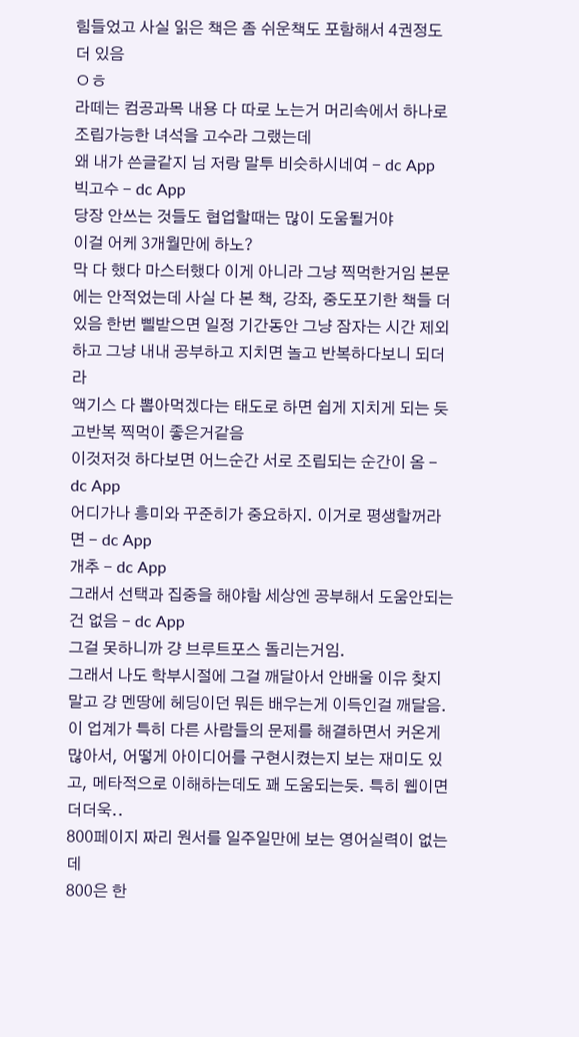힘들었고 사실 읽은 책은 좀 쉬운책도 포함해서 4권정도 더 있음
ㅇㅎ
라떼는 컴공과목 내용 다 따로 노는거 머리속에서 하나로 조립가능한 녀석을 고수라 그랬는데
왜 내가 쓴글같지 님 저랑 말투 비슷하시네여 - dc App
빅고수 - dc App
당장 안쓰는 것들도 협업할때는 많이 도움될거야
이걸 어케 3개월만에 하노?
막 다 했다 마스터했다 이게 아니라 그냥 찍먹한거임 본문에는 안적었는데 사실 다 본 책, 강좌, 중도포기한 책들 더 있음 한번 삘받으면 일정 기간동안 그냥 잠자는 시간 제외하고 그냥 내내 공부하고 지치면 놀고 반복하다보니 되더라
액기스 다 뽑아먹겠다는 태도로 하면 쉽게 지치게 되는 듯 고반복 찍먹이 좋은거같음
이것저것 하다보면 어느순간 서로 조립되는 순간이 옴 - dc App
어디가나 흥미와 꾸준히가 중요하지. 이거로 평생할꺼라면 - dc App
개추 - dc App
그래서 선택과 집중을 해야함 세상엔 공부해서 도움안되는건 없음 - dc App
그걸 못하니까 걍 브루트포스 돌리는거임.
그래서 나도 학부시절에 그걸 깨달아서 안배울 이유 찾지말고 걍 멘땅에 헤딩이던 뭐든 배우는게 이득인걸 깨달음. 이 업계가 특히 다른 사람들의 문제를 해결하면서 커온게 많아서, 어떻게 아이디어를 구현시켰는지 보는 재미도 있고, 메타적으로 이해하는데도 꽤 도움되는듯. 특히 웹이면 더더욱..
800페이지 짜리 원서를 일주일만에 보는 영어실력이 없는데
800은 한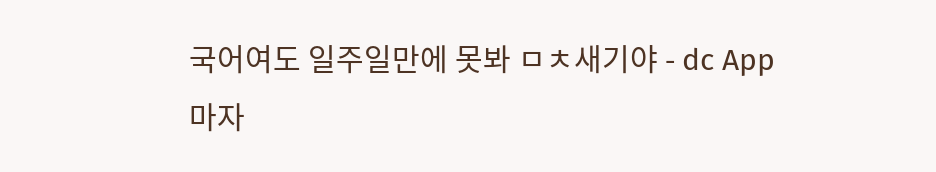국어여도 일주일만에 못봐 ㅁㅊ새기야 - dc App
마자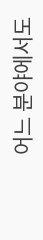어느 분야에서도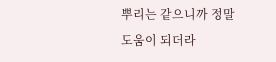뿌리는 같으니까 정말 도움이 되더라